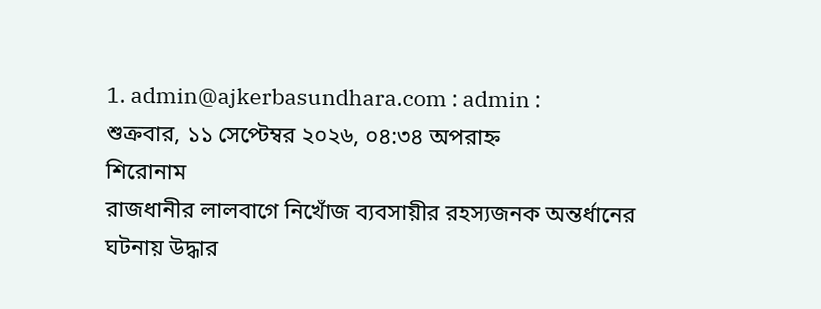1. admin@ajkerbasundhara.com : admin :
শুক্রবার, ১১ সেপ্টেম্বর ২০২৬, ০৪:৩৪ অপরাহ্ন
শিরোনাম
রাজধানীর লালবাগে নিখোঁজ ব্যবসায়ীর রহস্যজনক অন্তর্ধানের ঘটনায় উদ্ধার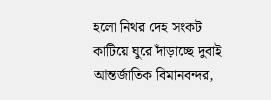হলো নিথর দেহ সংকট কাটিয়ে ঘুরে দাঁড়াচ্ছে দুবাই আন্তর্জাতিক বিমানবন্দর,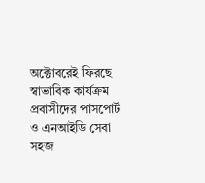অক্টোবরেই ফিরছে স্বাভাবিক কার্যক্রম প্রবাসীদের পাসপোর্ট ও এনআইডি সেবা সহজ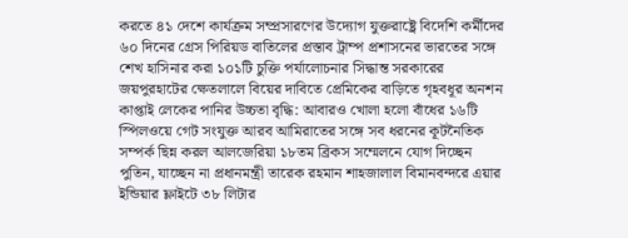করতে ৪১ দেশে কার্যক্রম সম্প্রসারণের উদ্যোগ যুক্তরাষ্ট্রে বিদেশি কর্মীদের ৬০ দিনের গ্রেস পিরিয়ড বাতিলের প্রস্তাব ট্রাম্প প্রশাসনের ভারতের সঙ্গে শেখ হাসিনার করা ১০১টি চুক্তি পর্যালোচনার সিদ্ধান্ত সরকারের জয়পুরহাটের ক্ষেতলালে বিয়ের দাবিতে প্রেমিকের বাড়িতে গৃহবধূর অনশন কাপ্তাই লেকের পানির উচ্চতা বৃদ্ধি: আবারও খোলা হলো বাঁধের ১৬টি স্পিলওয়ে গেট সংযুক্ত আরব আমিরাতের সঙ্গে সব ধরনের কূটনৈতিক সম্পর্ক ছিন্ন করল আলজেরিয়া ১৮তম ব্রিকস সম্মেলনে যোগ দিচ্ছেন পুতিন, যাচ্ছেন না প্রধানমন্ত্রী তারেক রহমান শাহজালাল বিমানবন্দরে এয়ার ইন্ডিয়ার ফ্লাইটে ৩৮ লিটার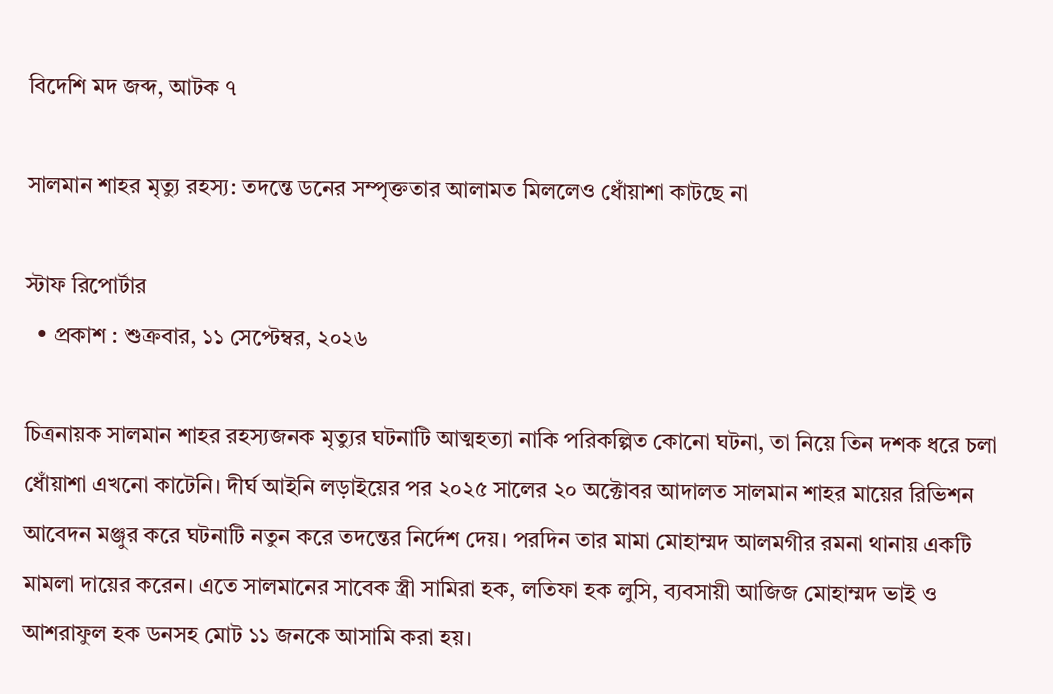বিদেশি মদ জব্দ, আটক ৭

সালমান শাহর মৃত্যু রহস্য: তদন্তে ডনের সম্পৃক্ততার আলামত মিললেও ধোঁয়াশা কাটছে না

স্টাফ রিপোর্টার
  • প্রকাশ : শুক্রবার, ১১ সেপ্টেম্বর, ২০২৬

চিত্রনায়ক সালমান শাহর রহস্যজনক মৃত্যুর ঘটনাটি আত্মহত্যা নাকি পরিকল্পিত কোনো ঘটনা, তা নিয়ে তিন দশক ধরে চলা ধোঁয়াশা এখনো কাটেনি। দীর্ঘ আইনি লড়াইয়ের পর ২০২৫ সালের ২০ অক্টোবর আদালত সালমান শাহর মায়ের রিভিশন আবেদন মঞ্জুর করে ঘটনাটি নতুন করে তদন্তের নির্দেশ দেয়। পরদিন তার মামা মোহাম্মদ আলমগীর রমনা থানায় একটি মামলা দায়ের করেন। এতে সালমানের সাবেক স্ত্রী সামিরা হক, লতিফা হক লুসি, ব্যবসায়ী আজিজ মোহাম্মদ ভাই ও আশরাফুল হক ডনসহ মোট ১১ জনকে আসামি করা হয়।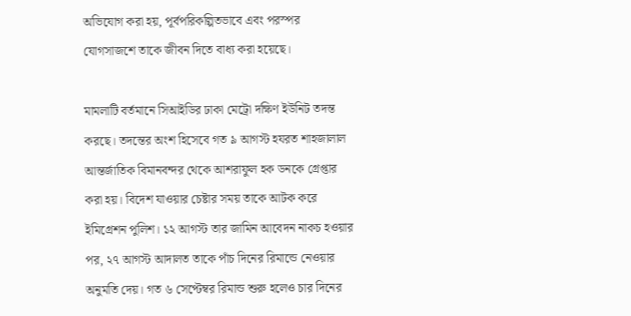অভিযোগ করা হয়, পূর্বপরিকল্পিতভাবে এবং পরস্পর যোগসাজশে তাকে জীবন দিতে বাধ্য করা হয়েছে।

মামলাটি বর্তমানে সিআইডির ঢাকা মেট্রো দক্ষিণ ইউনিট তদন্ত করছে। তদন্তের অংশ হিসেবে গত ৯ আগস্ট হযরত শাহজালাল আন্তর্জাতিক বিমানবন্দর থেকে আশরাফুল হক ডনকে গ্রেপ্তার করা হয়। বিদেশ যাওয়ার চেষ্টার সময় তাকে আটক করে ইমিগ্রেশন পুলিশ। ১২ আগস্ট তার জামিন আবেদন নাকচ হওয়ার পর, ২৭ আগস্ট আদালত তাকে পাঁচ দিনের রিমান্ডে নেওয়ার অনুমতি দেয়। গত ৬ সেপ্টেম্বর রিমান্ড শুরু হলেও চার দিনের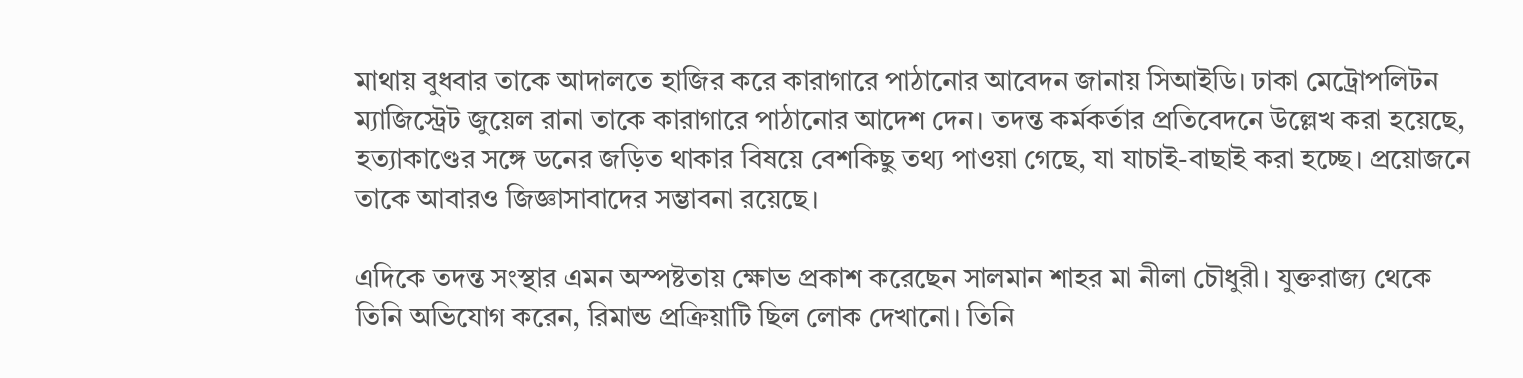মাথায় বুধবার তাকে আদালতে হাজির করে কারাগারে পাঠানোর আবেদন জানায় সিআইডি। ঢাকা মেট্রোপলিটন ম্যাজিস্ট্রেট জুয়েল রানা তাকে কারাগারে পাঠানোর আদেশ দেন। তদন্ত কর্মকর্তার প্রতিবেদনে উল্লেখ করা হয়েছে, হত্যাকাণ্ডের সঙ্গে ডনের জড়িত থাকার বিষয়ে বেশকিছু তথ্য পাওয়া গেছে, যা যাচাই-বাছাই করা হচ্ছে। প্রয়োজনে তাকে আবারও জিজ্ঞাসাবাদের সম্ভাবনা রয়েছে।

এদিকে তদন্ত সংস্থার এমন অস্পষ্টতায় ক্ষোভ প্রকাশ করেছেন সালমান শাহর মা নীলা চৌধুরী। যুক্তরাজ্য থেকে তিনি অভিযোগ করেন, রিমান্ড প্রক্রিয়াটি ছিল লোক দেখানো। তিনি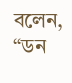বলেন, “ডন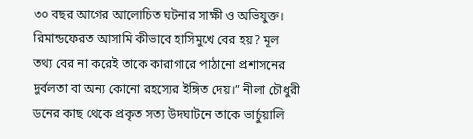৩০ বছর আগের আলোচিত ঘটনার সাক্ষী ও অভিযুক্ত। রিমান্ডফেরত আসামি কীভাবে হাসিমুখে বের হয়? মূল তথ্য বের না করেই তাকে কারাগারে পাঠানো প্রশাসনের দুর্বলতা বা অন্য কোনো রহস্যের ইঙ্গিত দেয়।” নীলা চৌধুরী ডনের কাছ থেকে প্রকৃত সত্য উদঘাটনে তাকে ভার্চুয়ালি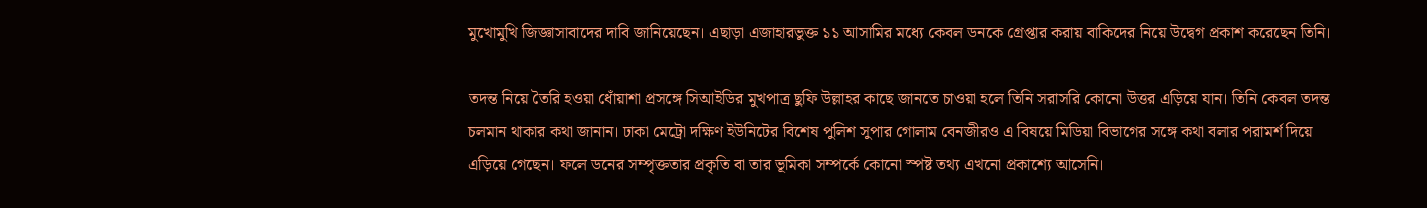মুখোমুখি জিজ্ঞাসাবাদের দাবি জানিয়েছেন। এছাড়া এজাহারভুক্ত ১১ আসামির মধ্যে কেবল ডনকে গ্রেপ্তার করায় বাকিদের নিয়ে উদ্বেগ প্রকাশ করেছেন তিনি।

তদন্ত নিয়ে তৈরি হওয়া ধোঁয়াশা প্রসঙ্গে সিআইডির মুখপাত্র ছুফি উল্লাহর কাছে জানতে চাওয়া হলে তিনি সরাসরি কোনো উত্তর এড়িয়ে যান। তিনি কেবল তদন্ত চলমান থাকার কথা জানান। ঢাকা মেট্রো দক্ষিণ ইউনিটের বিশেষ পুলিশ সুপার গোলাম বেনজীরও এ বিষয়ে মিডিয়া বিভাগের সঙ্গে কথা বলার পরামর্শ দিয়ে এড়িয়ে গেছেন। ফলে ডনের সম্পৃক্ততার প্রকৃতি বা তার ভূমিকা সম্পর্কে কোনো স্পষ্ট তথ্য এখনো প্রকাশ্যে আসেনি।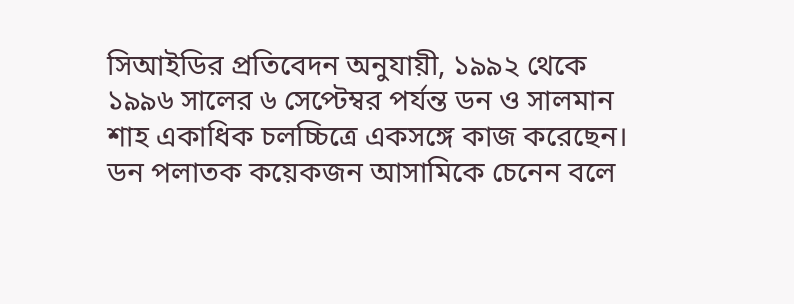সিআইডির প্রতিবেদন অনুযায়ী, ১৯৯২ থেকে ১৯৯৬ সালের ৬ সেপ্টেম্বর পর্যন্ত ডন ও সালমান শাহ একাধিক চলচ্চিত্রে একসঙ্গে কাজ করেছেন। ডন পলাতক কয়েকজন আসামিকে চেনেন বলে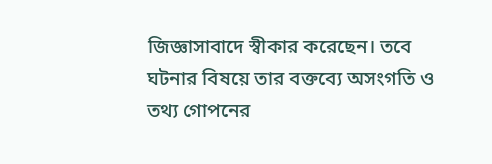জিজ্ঞাসাবাদে স্বীকার করেছেন। তবে ঘটনার বিষয়ে তার বক্তব্যে অসংগতি ও তথ্য গোপনের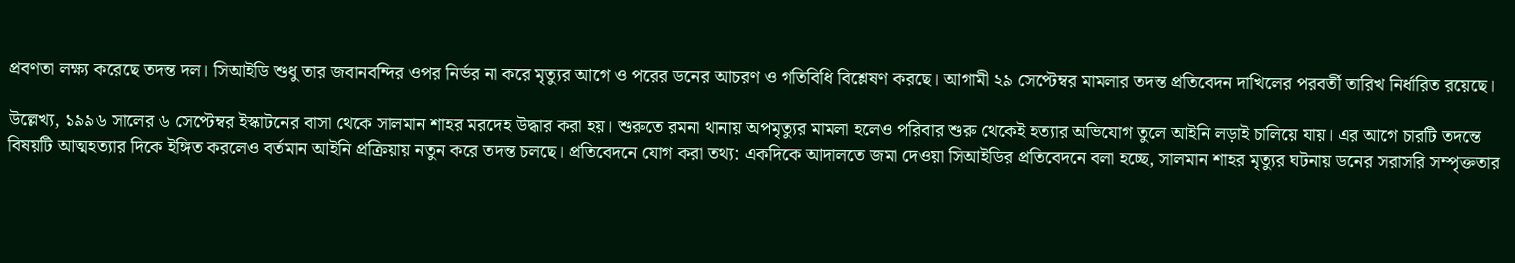প্রবণতা লক্ষ্য করেছে তদন্ত দল। সিআইডি শুধু তার জবানবন্দির ওপর নির্ভর না করে মৃত্যুর আগে ও পরের ডনের আচরণ ও গতিবিধি বিশ্লেষণ করছে। আগামী ২৯ সেপ্টেম্বর মামলার তদন্ত প্রতিবেদন দাখিলের পরবর্তী তারিখ নির্ধারিত রয়েছে।

উল্লেখ্য, ১৯৯৬ সালের ৬ সেপ্টেম্বর ইস্কাটনের বাসা থেকে সালমান শাহর মরদেহ উদ্ধার করা হয়। শুরুতে রমনা থানায় অপমৃত্যুর মামলা হলেও পরিবার শুরু থেকেই হত্যার অভিযোগ তুলে আইনি লড়াই চালিয়ে যায়। এর আগে চারটি তদন্তে বিষয়টি আত্মহত্যার দিকে ইঙ্গিত করলেও বর্তমান আইনি প্রক্রিয়ায় নতুন করে তদন্ত চলছে। প্রতিবেদনে যোগ করা তথ্য: একদিকে আদালতে জমা দেওয়া সিআইডির প্রতিবেদনে বলা হচ্ছে, সালমান শাহর মৃত্যুর ঘটনায় ডনের সরাসরি সম্পৃক্ততার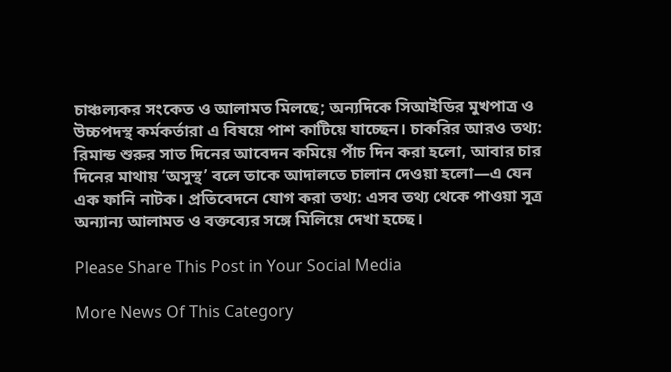চাঞ্চল্যকর সংকেত ও আলামত মিলছে; অন্যদিকে সিআইডির মুখপাত্র ও উচ্চপদস্থ কর্মকর্তারা এ বিষয়ে পাশ কাটিয়ে যাচ্ছেন। চাকরির আরও তথ্য: রিমান্ড শুরুর সাত দিনের আবেদন কমিয়ে পাঁচ দিন করা হলো, আবার চার দিনের মাথায় ‘অসুস্থ’ বলে তাকে আদালতে চালান দেওয়া হলো—এ যেন এক ফানি নাটক। প্রতিবেদনে যোগ করা তথ্য: এসব তথ্য থেকে পাওয়া সূত্র অন্যান্য আলামত ও বক্তব্যের সঙ্গে মিলিয়ে দেখা হচ্ছে।

Please Share This Post in Your Social Media

More News Of This Category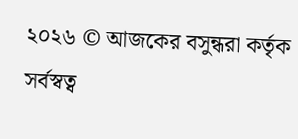২০২৬ © আজকের বসুন্ধরা কর্তৃক সর্বস্বত্ব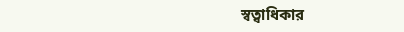স্বত্বাধিকার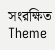সংরক্ষিত
Theme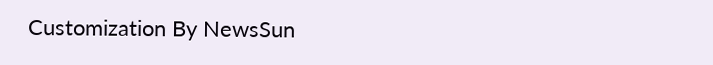Customization By NewsSun